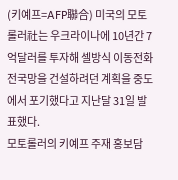(키예프=AFP聯合) 미국의 모토롤러社는 우크라이나에 10년간 7억달러를 투자해 셀방식 이동전화 전국망을 건설하려던 계획을 중도에서 포기했다고 지난달 31일 발표했다.
모토롤러의 키예프 주재 홍보담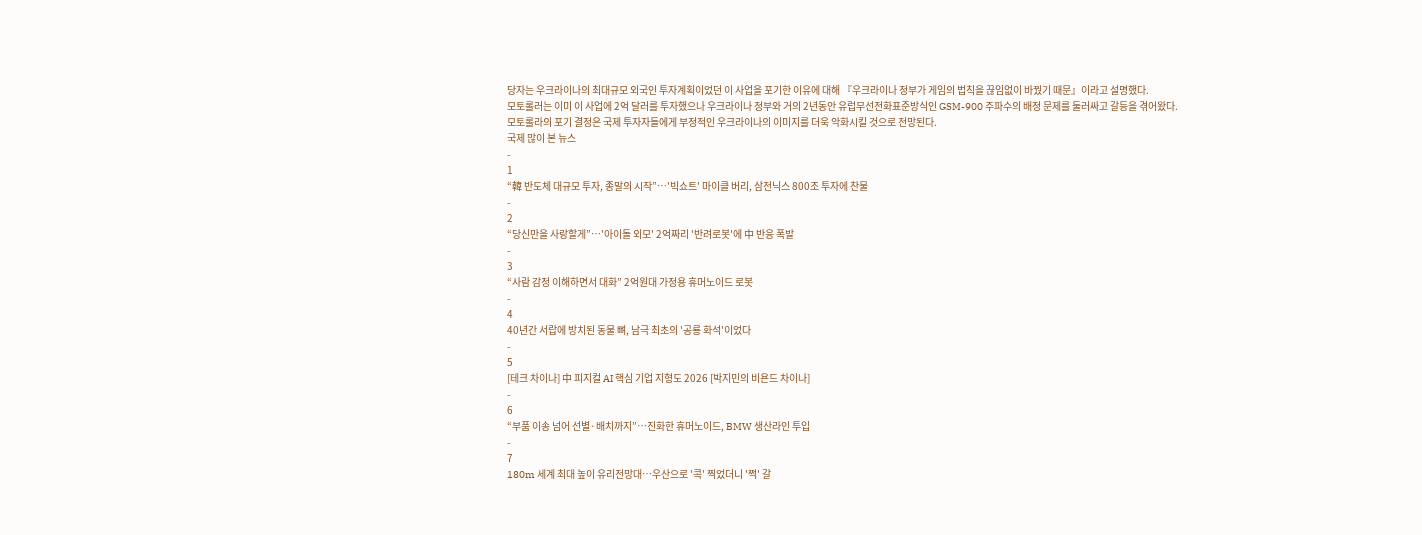당자는 우크라이나의 최대규모 외국인 투자계획이었던 이 사업을 포기한 이유에 대해 『우크라이나 정부가 게임의 법칙을 끊임없이 바꿨기 때문』이라고 설명했다.
모토롤러는 이미 이 사업에 2억 달러를 투자했으나 우크라이나 정부와 거의 2년동안 유럽무선전화표준방식인 GSM-900 주파수의 배정 문제를 둘러싸고 갈등을 겪어왔다.
모토롤라의 포기 결정은 국제 투자자들에게 부정적인 우크라이나의 이미지를 더욱 악화시킬 것으로 전망된다.
국제 많이 본 뉴스
-
1
“韓 반도체 대규모 투자, 종말의 시작”…'빅쇼트' 마이클 버리, 삼전닉스 800조 투자에 찬물
-
2
“당신만을 사랑할게”…'아이돌 외모' 2억짜리 '반려로봇'에 中 반응 폭발
-
3
“사람 감정 이해하면서 대화” 2억원대 가정용 휴머노이드 로봇
-
4
40년간 서랍에 방치된 동물 뼈, 남극 최초의 '공룡 화석'이었다
-
5
[테크 차이나] 中 피지컬 AI 핵심 기업 지형도 2026 [박지민의 비욘드 차이나]
-
6
“부품 이송 넘어 선별·배치까지”…진화한 휴머노이드, BMW 생산라인 투입
-
7
180m 세계 최대 높이 유리전망대…우산으로 '콕' 찍었더니 '쩍' 갈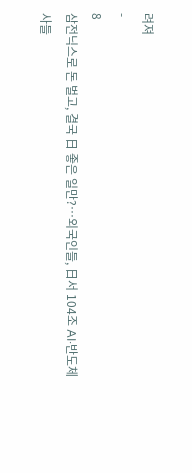려져
-
8
삼전닉스로 돈 벌고, 결국 日 좋은 일만?…외국인들, 日서 104조 AI·반도체 사들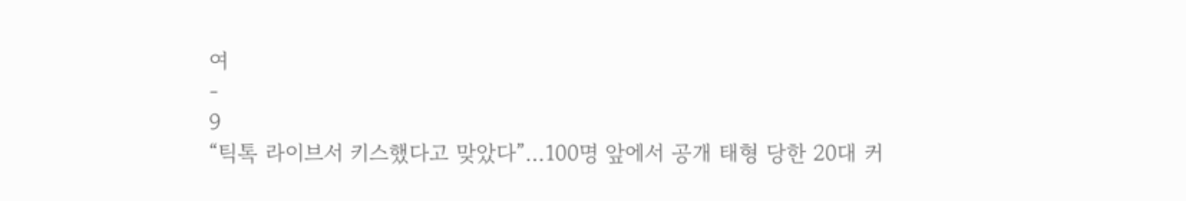여
-
9
“틱톡 라이브서 키스했다고 맞았다”…100명 앞에서 공개 태형 당한 20대 커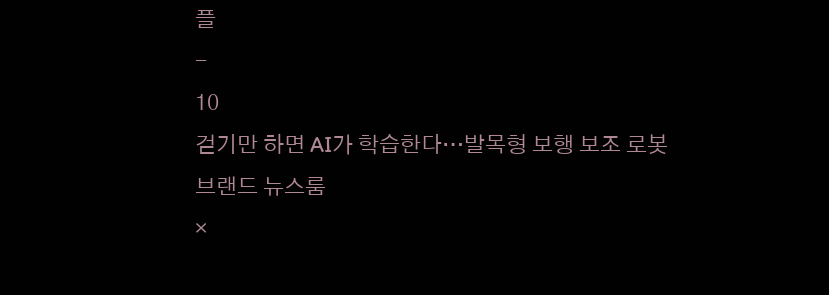플
-
10
걷기만 하면 AI가 학습한다…발목형 보행 보조 로봇
브랜드 뉴스룸
×